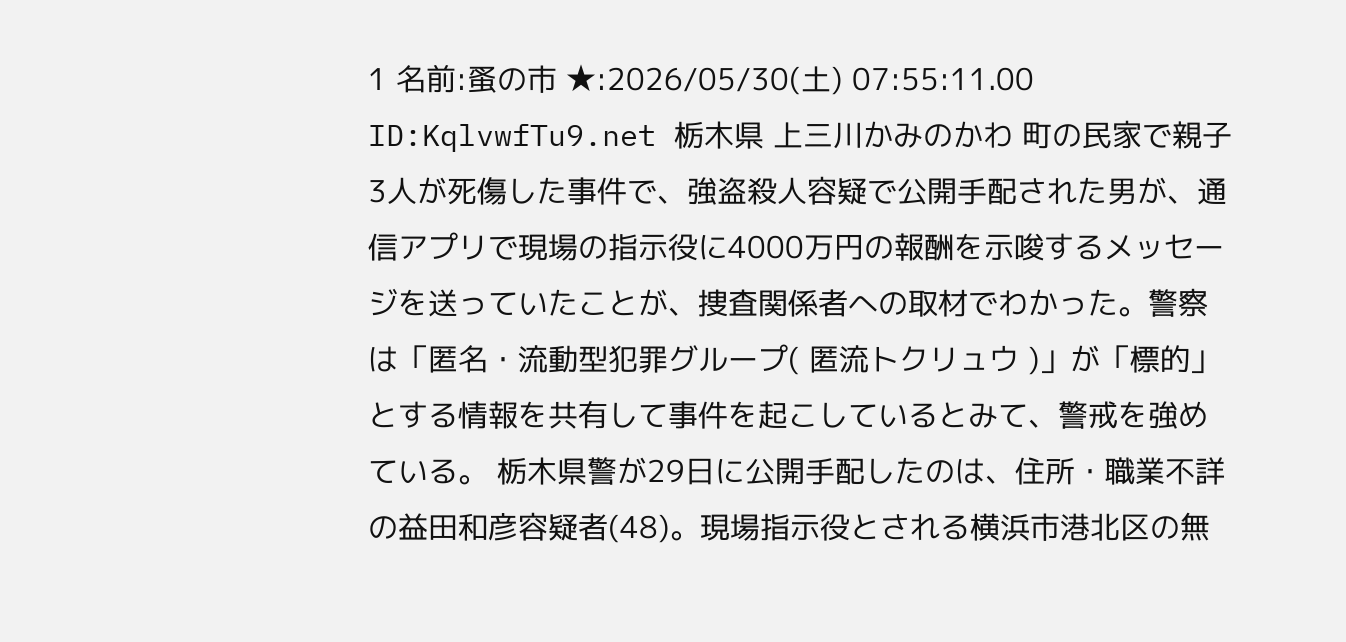1 名前:蚤の市 ★:2026/05/30(土) 07:55:11.00 ID:KqlvwfTu9.net 栃木県 上三川かみのかわ 町の民家で親子3人が死傷した事件で、強盗殺人容疑で公開手配された男が、通信アプリで現場の指示役に4000万円の報酬を示唆するメッセージを送っていたことが、捜査関係者への取材でわかった。警察は「匿名・流動型犯罪グループ( 匿流トクリュウ )」が「標的」とする情報を共有して事件を起こしているとみて、警戒を強めている。 栃木県警が29日に公開手配したのは、住所・職業不詳の益田和彦容疑者(48)。現場指示役とされる横浜市港北区の無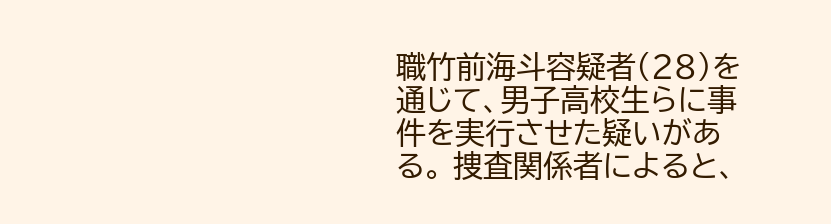職竹前海斗容疑者(28)を通じて、男子高校生らに事件を実行させた疑いがある。 捜査関係者によると、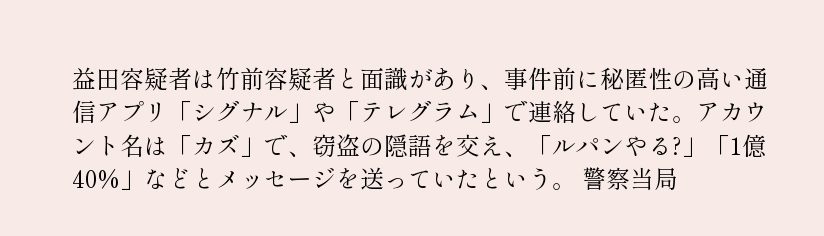益田容疑者は竹前容疑者と面識があり、事件前に秘匿性の高い通信アプリ「シグナル」や「テレグラム」で連絡していた。アカウント名は「カズ」で、窃盗の隠語を交え、「ルパンやる?」「1億40%」などとメッセージを送っていたという。 警察当局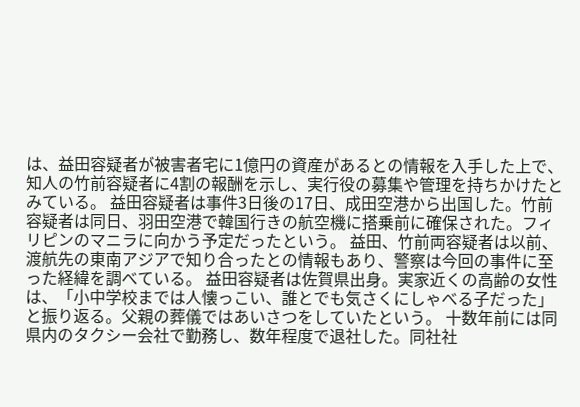は、益田容疑者が被害者宅に1億円の資産があるとの情報を入手した上で、知人の竹前容疑者に4割の報酬を示し、実行役の募集や管理を持ちかけたとみている。 益田容疑者は事件3日後の17日、成田空港から出国した。竹前容疑者は同日、羽田空港で韓国行きの航空機に搭乗前に確保された。フィリピンのマニラに向かう予定だったという。 益田、竹前両容疑者は以前、渡航先の東南アジアで知り合ったとの情報もあり、警察は今回の事件に至った経緯を調べている。 益田容疑者は佐賀県出身。実家近くの高齢の女性は、「小中学校までは人懐っこい、誰とでも気さくにしゃべる子だった」と振り返る。父親の葬儀ではあいさつをしていたという。 十数年前には同県内のタクシー会社で勤務し、数年程度で退社した。同社社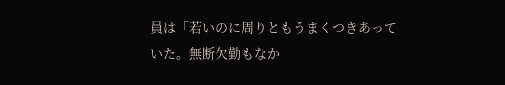員は「若いのに周りともうまくつきあっていた。無断欠勤もなか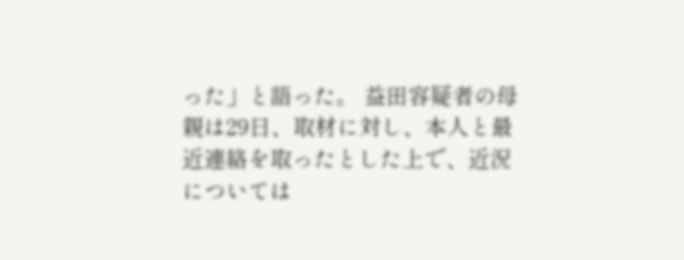った」と語った。 益田容疑者の母親は29日、取材に対し、本人と最近連絡を取ったとした上で、近況については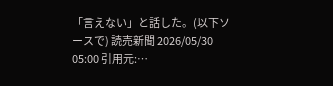「言えない」と話した。(以下ソースで) 読売新聞 2026/05/30 05:00 引用元:…